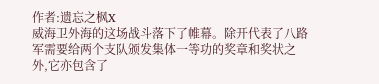作者:遗忘之枫X
威海卫外海的这场战斗落下了帷幕。除开代表了八路军需要给两个支队颁发集体一等功的奖章和奖状之外,它亦包含了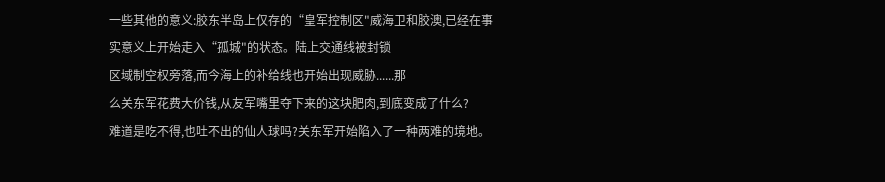一些其他的意义:胶东半岛上仅存的“皇军控制区"威海卫和胶澳,已经在事实意义上开始走入“孤城"的状态。陆上交通线被封锁
区域制空权旁落,而今海上的补给线也开始出现威胁......那
么关东军花费大价钱,从友军嘴里夺下来的这块肥肉,到底变成了什么?
难道是吃不得,也吐不出的仙人球吗?关东军开始陷入了一种两难的境地。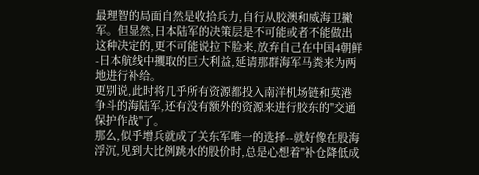最理智的局面自然是收拾兵力,自行从胶澳和威海卫撇军。但显然,日本陆军的决策层是不可能或者不能做出这种决定的,更不可能说拉下脸来,放弃自己在中国4朝鲜-日本航线中攫取的巨大利益,延请那群海军马粪来为两地进行补给。
更别说,此时将几乎所有资源都投入南洋机场链和莫港争斗的海陆军,还有没有额外的资源来进行胶东的"交通保护作战"了。
那么,似乎增兵就成了关东军唯一的选择--就好像在股海浮沉,见到大比例跳水的股价时,总是心想着"补仓降低成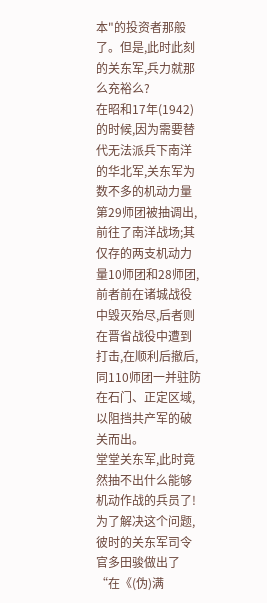本"的投资者那般了。但是,此时此刻的关东军,兵力就那么充裕么?
在昭和17年(1942)的时候,因为需要替代无法派兵下南洋的华北军,关东军为数不多的机动力量第29师团被抽调出,前往了南洋战场;其仅存的两支机动力量10师团和28师团,前者前在诸城战役中毁灭殆尽,后者则在晋省战役中遭到打击,在顺利后撤后,同110师团一并驻防在石门、正定区域,以阻挡共产军的破关而出。
堂堂关东军,此时竟然抽不出什么能够机动作战的兵员了!
为了解决这个问题,彼时的关东军司令官多田骏做出了“在《(伪)满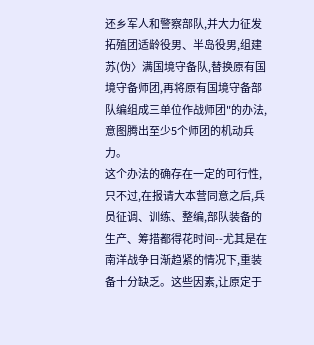还乡军人和警察部队,并大力征发拓殖团适龄役男、半岛役男,组建苏(伪〉满国境守备队,替换原有国境守备师团,再将原有国境守备部队编组成三单位作战师团"的办法,意图腾出至少5个师团的机动兵力。
这个办法的确存在一定的可行性,只不过,在报请大本营同意之后,兵员征调、训练、整编,部队装备的生产、筹措都得花时间--尤其是在南洋战争日渐趋紧的情况下,重装备十分缺乏。这些因素,让原定于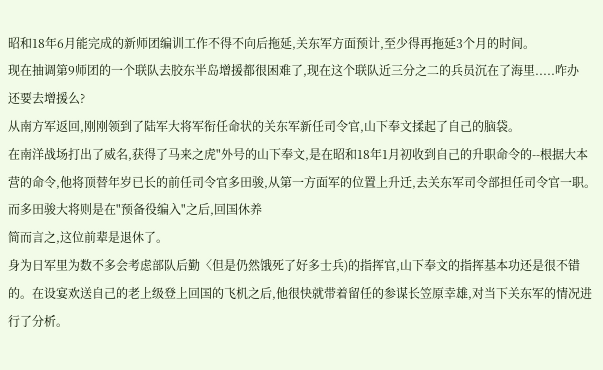昭和18年6月能完成的新师团编训工作不得不向后拖延,关东军方面预计,至少得再拖延3个月的时间。
现在抽调第9师团的一个联队去胶东半岛增援都很困难了,现在这个联队近三分之二的兵员沉在了海里.....咋办
还要去增援么?
从南方军返回,刚刚领到了陆军大将军衔任命状的关东军新任司令官,山下奉文揉起了自己的脑袋。
在南洋战场打出了威名,获得了马来之虎"外号的山下奉文,是在昭和18年1月初收到自己的升职命令的--根据大本营的命令,他将顶替年岁已长的前任司令官多田骏,从第一方面军的位置上升迁,去关东军司令部担任司令官一职。而多田骏大将则是在"预备役编入"之后,回国休养
简而言之,这位前辈是退休了。
身为日军里为数不多会考虑部队后勤〈但是仍然饿死了好多士兵)的指挥官,山下奉文的指挥基本功还是很不错的。在设宴欢送自己的老上级登上回国的飞机之后,他很快就带着留任的参谋长笠原幸雄,对当下关东军的情况进行了分析。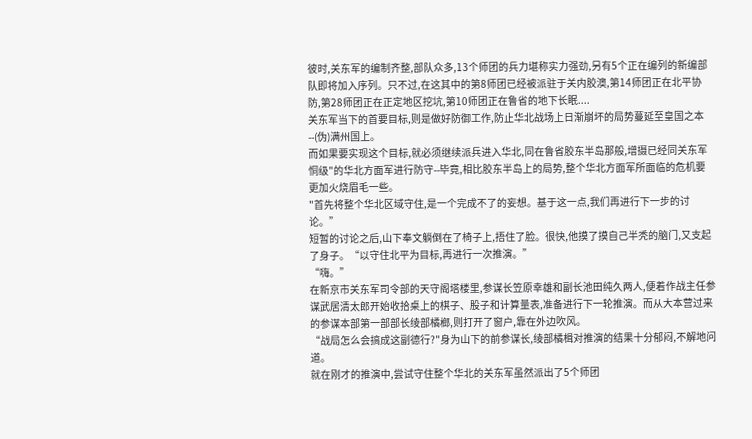彼时,关东军的编制齐整,部队众多,13个师团的兵力堪称实力强劲,另有5个正在编列的新编部队即将加入序列。只不过,在这其中的第8师团已经被派驻于关内胶澳,第14师团正在北平协防,第28师团正在正定地区挖坑,第10师团正在鲁省的地下长眠....
关东军当下的首要目标,则是做好防御工作,防止华北战场上日渐崩坏的局势蔓延至皇国之本--(伪)满州国上。
而如果要实现这个目标,就必须继续派兵进入华北,同在鲁省胶东半岛那般,增摄已经同关东军恫级"的华北方面军进行防守--毕竟,相比胶东半岛上的局势,整个华北方面军所面临的危机要更加火烧眉毛一些。
"首先将整个华北区域守住,是一个完成不了的妄想。基于这一点,我们再进行下一步的讨论。”
短暂的讨论之后,山下奉文躺倒在了椅子上,捂住了脸。很快,他摸了摸自己半秃的脑门,又支起了身子。“以守住北平为目标,再进行一次推演。”
“嗨。”
在新京市关东军司令部的天守阁塔楼里,参谋长笠原幸雄和副长池田纯久两人,便着作战主任参谋武居清太郎开始收拾桌上的棋子、股子和计算量表,准备进行下一轮推演。而从大本营过来的参谋本部第一部部长绫部橘榔,则打开了窗户,靠在外边吹风。
“战局怎么会搞成这副德行?"身为山下的前参谋长,绫部橘楫对推演的结果十分郁闷,不解地问道。
就在刚才的推演中,尝试守住整个华北的关东军虽然派出了5个师团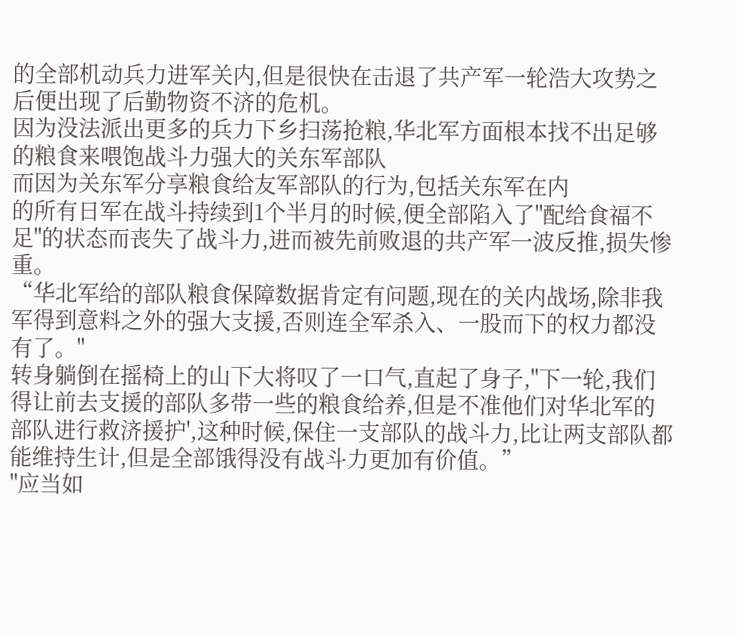的全部机动兵力进军关内,但是很快在击退了共产军一轮浩大攻势之后便出现了后勤物资不济的危机。
因为没法派出更多的兵力下乡扫荡抢粮,华北军方面根本找不出足够的粮食来喂饱战斗力强大的关东军部队
而因为关东军分享粮食给友军部队的行为,包括关东军在内
的所有日军在战斗持续到1个半月的时候,便全部陷入了"配给食福不足"的状态而丧失了战斗力,进而被先前败退的共产军一波反推,损失惨重。
“华北军给的部队粮食保障数据肯定有问题,现在的关内战场,除非我军得到意料之外的强大支援,否则连全军杀入、一股而下的权力都没有了。"
转身躺倒在摇椅上的山下大将叹了一口气,直起了身子,"下一轮,我们得让前去支援的部队多带一些的粮食给养,但是不准他们对华北军的部队进行救济援护',这种时候,保住一支部队的战斗力,比让两支部队都能维持生计,但是全部饿得没有战斗力更加有价值。”
"应当如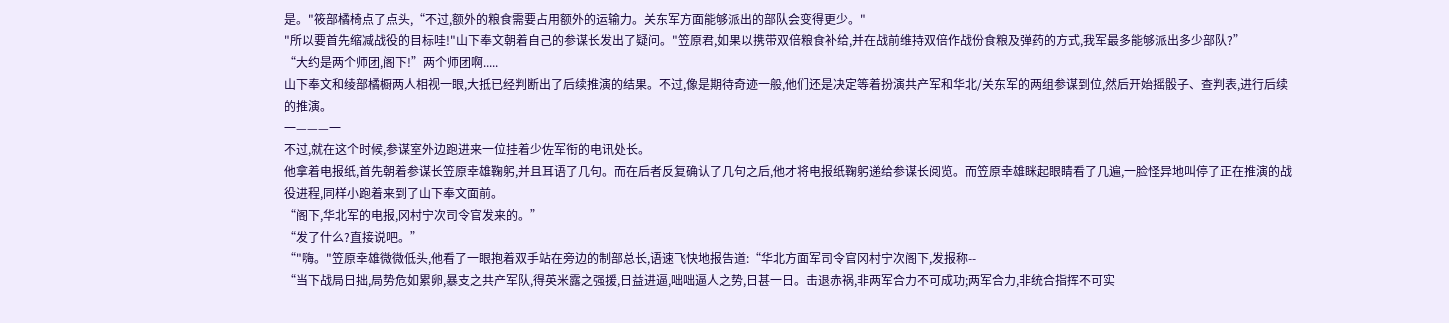是。"筱部橘椅点了点头,“不过,额外的粮食需要占用额外的运输力。关东军方面能够派出的部队会变得更少。"
"所以要首先缩减战役的目标哇!"山下奉文朝着自己的参谋长发出了疑问。"笠原君,如果以携带双倍粮食补给,并在战前维持双倍作战份食粮及弹药的方式,我军最多能够派出多少部队?”
“大约是两个师团,阁下!”两个师团啊.....
山下奉文和绫部橘橱两人相视一眼,大抵已经判断出了后续推演的结果。不过,像是期待奇迹一般,他们还是决定等着扮演共产军和华北/关东军的两组参谋到位,然后开始摇骰子、查判表,进行后续的推演。
一———一
不过,就在这个时候,参谋室外边跑进来一位挂着少佐军衔的电讯处长。
他拿着电报纸,首先朝着参谋长笠原幸雄鞠躬,并且耳语了几句。而在后者反复确认了几句之后,他才将电报纸鞠躬递给参谋长阅览。而笠原幸雄眯起眼睛看了几遍,一脸怪异地叫停了正在推演的战役进程,同样小跑着来到了山下奉文面前。
“阁下,华北军的电报,冈村宁次司令官发来的。”
“发了什么?直接说吧。”
“"嗨。"笠原幸雄微微低头,他看了一眼抱着双手站在旁边的制部总长,语速飞快地报告道:“华北方面军司令官冈村宁次阁下,发报称--
“当下战局日拙,局势危如累卵,暴支之共产军队,得英米露之强援,日益进逼,咄咄逼人之势,日甚一日。击退赤祸,非两军合力不可成功;两军合力,非统合指挥不可实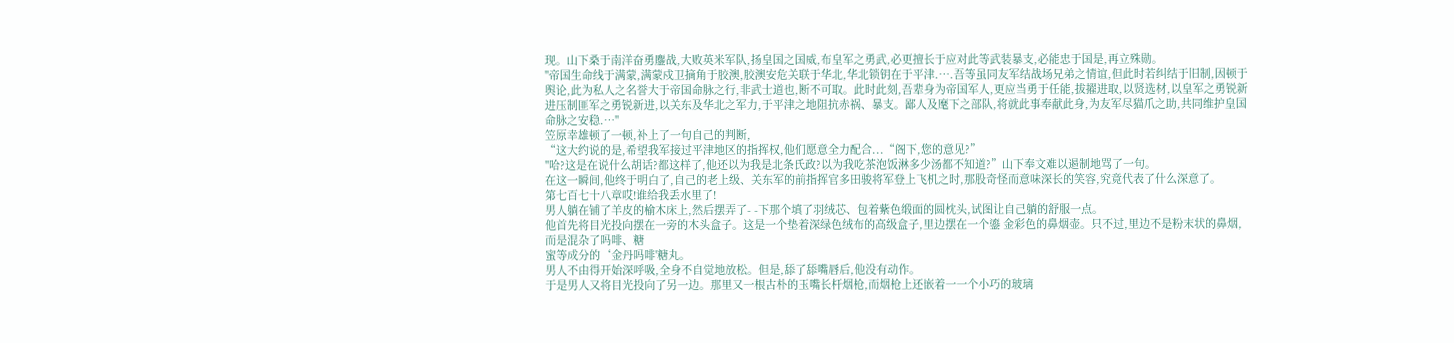现。山下桑于南洋奋勇鏖战,大败英米军队,扬皇国之国威,布皇军之勇武,必更擅长于应对此等武装暴支,必能忠于国是,再立殊勋。
"帝国生命线于满蒙,满蒙戍卫摘角于胶澳,胶澳安危关联于华北,华北锁钥在于平津.….吾等虽同友军结战场兄弟之情谊,但此时若纠结于旧制,因顿于舆论,此为私人之名誉大于帝国命脉之行,非武士道也,断不可取。此时此刻,吾辈身为帝国军人,更应当勇于任能,拔擢进取,以贤选材,以皇军之勇锐新进压制匪军之勇锐新进,以关东及华北之军力,于平津之地阻抗赤祸、暴支。鄙人及麾下之部队,将就此事奉献此身,为友军尽猫爪之助,共同维护皇国命脉之安稳.…"
笠原幸雄顿了一顿,补上了一句自己的判断,
“这大约说的是,希望我军接过平津地区的指挥权,他们愿意全力配合...“阁下,您的意见?”
"哈?这是在说什么胡话?都这样了,他还以为我是北条氏政?以为我吃茶泡饭淋多少汤都不知道?”山下奉文难以遏制地骂了一句。
在这一瞬间,他终于明白了,自己的老上级、关东军的前指挥官多田骏将军登上飞机之时,那股奇怪而意味深长的笑容,究竟代表了什么深意了。
第七百七十八章哎!谁给我丢水里了!
男人躺在铺了羊皮的榆木床上,然后摆弄了- -下那个填了羽绒芯、包着紫色缎面的圆枕头,试图让自己躺的舒服一点。
他首先将目光投向摆在一旁的木头盒子。这是一个垫着深绿色绒布的高级盒子,里边摆在一个鎏 金彩色的鼻烟壶。只不过,里边不是粉末状的鼻烟,而是混杂了吗啡、糖
蜜等成分的‘金丹吗啡'糖丸。
男人不由得开始深呼吸,全身不自觉地放松。但是,舔了舔嘴唇后,他没有动作。
于是男人又将目光投向了另一边。那里又一根古朴的玉嘴长杆烟枪,而烟枪上还嵌着一一个小巧的玻璃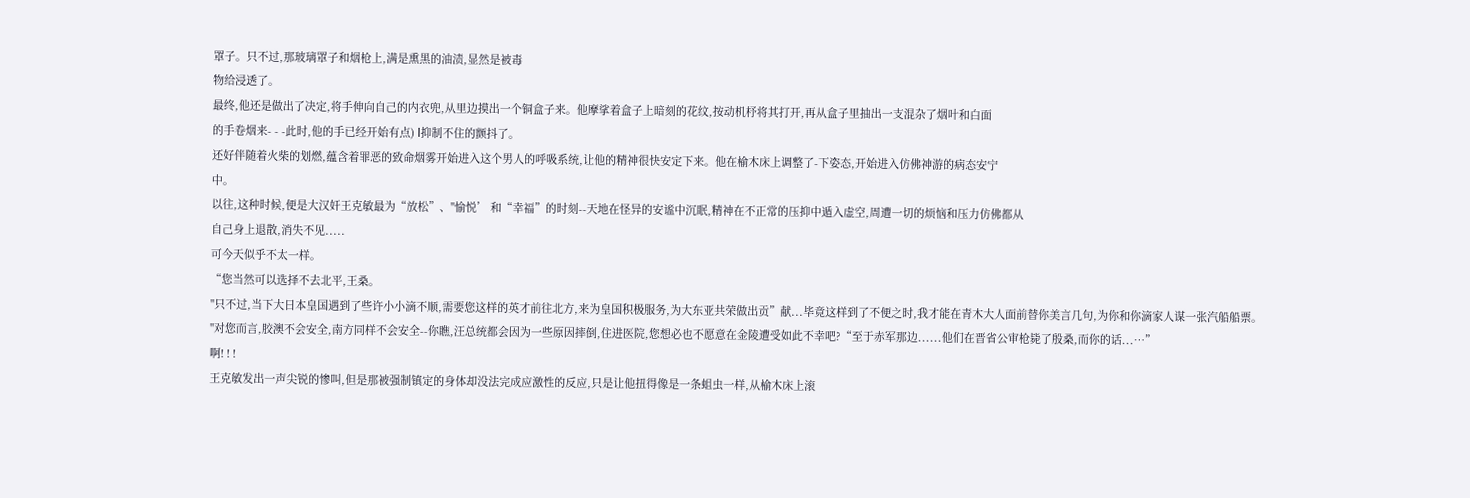罩子。只不过,那玻璃罩子和烟枪上,满是熏黑的油渍,显然是被毒
物给浸透了。
最终,他还是做出了决定,将手伸向自己的内衣兜,从里边摸出一个铜盒子来。他摩挲着盒子上暗刻的花纹,按动机杼将其打开,再从盒子里抽出一支混杂了烟叶和白面
的手卷烟来- - -此时,他的手已经开始有点) l抑制不住的颤抖了。
还好伴随着火柴的划燃,蕴含着罪恶的致命烟雾开始进入这个男人的呼吸系统,让他的精神很快安定下来。他在榆木床上调整了-下姿态,开始进入仿佛神游的病态安宁
中。
以往,这种时候,便是大汉奸王克敏最为“放松”、"愉悦’ 和“幸福”的时刻--天地在怪异的安谧中沉眠,精神在不正常的压抑中遁入虚空,周遭一切的烦恼和压力仿佛都从
自己身上退散,消失不见.....
可今天似乎不太一样。
“您当然可以选择不去北平,王桑。
"只不过,当下大日本皇国遇到了些许小小滴不顺,需要您这样的英才前往北方,来为皇国积极服务,为大东亚共荣做出贡”献...毕竟这样到了不便之时,我才能在青木大人面前替你美言几句,为你和你滴家人谋一张汽船船票。
"对您而言,胶澳不会安全,南方同样不会安全--你瞧,汪总统都会因为一些原因摔倒,住进医院,您想必也不愿意在金陵遭受如此不幸吧?“至于赤军那边......他们在晋省公审枪毙了殷桑,而你的话...…”
啊! ! !
王克敏发出一声尖锐的惨叫,但是那被强制镇定的身体却没法完成应激性的反应,只是让他扭得像是一条蛆虫一样,从榆木床上滚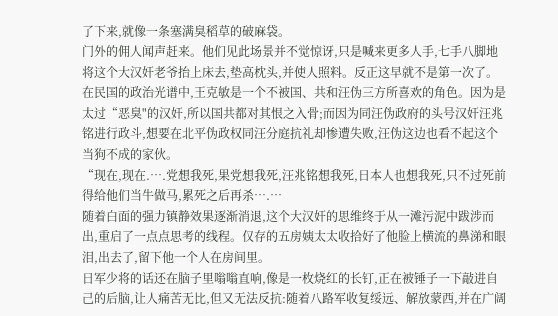了下来,就像一条塞满臭稻草的破麻袋。
门外的佣人闻声赶来。他们见此场景并不觉惊讶,只是喊来更多人手,七手八脚地将这个大汉奸老爷抬上床去,垫高枕头,并使人照料。反正这早就不是第一次了。
在民国的政治光谱中,王克敏是一个不被国、共和汪伪三方所喜欢的角色。因为是太过“恶臭"的汉奸,所以国共都对其恨之入骨;而因为同汪伪政府的头号汉奸汪兆铭进行政斗,想要在北平伪政权同汪分庭抗礼却惨遭失败,汪伪这边也看不起这个当狗不成的家伙。
“现在,现在.….党想我死,果党想我死,汪兆铭想我死,日本人也想我死,只不过死前得给他们当牛做马,累死之后再杀….…
随着白面的强力镇静效果逐渐消退,这个大汉奸的思维终于从一滩污泥中跋涉而出,重启了一点点思考的线程。仅存的五房姨太太收拾好了他脸上横流的鼻涕和眼泪,出去了,留下他一个人在房间里。
日军少将的话还在脑子里嗡嗡直响,像是一枚烧红的长钉,正在被锤子一下敲进自己的后脑,让人痛苦无比,但又无法反抗:随着八路军收复绥远、解放蒙西,并在广阔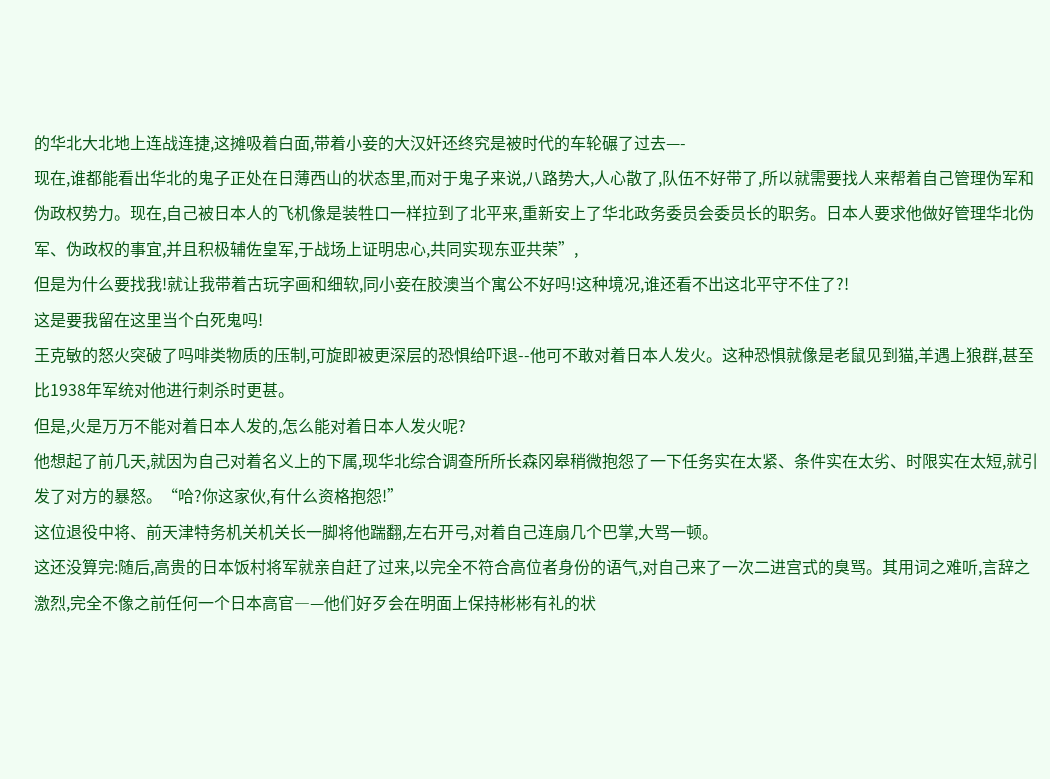的华北大北地上连战连捷,这摊吸着白面,带着小妾的大汉奸还终究是被时代的车轮碾了过去—-
现在,谁都能看出华北的鬼子正处在日薄西山的状态里,而对于鬼子来说,八路势大,人心散了,队伍不好带了,所以就需要找人来帮着自己管理伪军和伪政权势力。现在,自己被日本人的飞机像是装牲口一样拉到了北平来,重新安上了华北政务委员会委员长的职务。日本人要求他做好管理华北伪军、伪政权的事宜,并且积极辅佐皇军,于战场上证明忠心,共同实现东亚共荣”,
但是为什么要找我!就让我带着古玩字画和细软,同小妾在胶澳当个寓公不好吗!这种境况,谁还看不出这北平守不住了?!
这是要我留在这里当个白死鬼吗!
王克敏的怒火突破了吗啡类物质的压制,可旋即被更深层的恐惧给吓退--他可不敢对着日本人发火。这种恐惧就像是老鼠见到猫,羊遇上狼群,甚至比1938年军统对他进行刺杀时更甚。
但是,火是万万不能对着日本人发的,怎么能对着日本人发火呢?
他想起了前几天,就因为自己对着名义上的下属,现华北综合调查所所长森冈皋稍微抱怨了一下任务实在太紧、条件实在太劣、时限实在太短,就引发了对方的暴怒。“哈?你这家伙,有什么资格抱怨!”
这位退役中将、前天津特务机关机关长一脚将他踹翻,左右开弓,对着自己连扇几个巴掌,大骂一顿。
这还没算完:随后,高贵的日本饭村将军就亲自赶了过来,以完全不符合高位者身份的语气,对自己来了一次二进宫式的臭骂。其用词之难听,言辞之激烈,完全不像之前任何一个日本高官―—他们好歹会在明面上保持彬彬有礼的状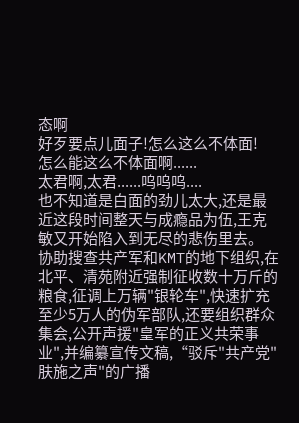态啊
好歹要点儿面子!怎么这么不体面!
怎么能这么不体面啊......
太君啊,太君......呜呜呜....
也不知道是白面的劲儿太大,还是最近这段时间整天与成瘾品为伍,王克敏又开始陷入到无尽的悲伤里去。
协助搜查共产军和KMT的地下组织,在北平、清苑附近强制征收数十万斤的粮食,征调上万辆"银轮车",快速扩充至少5万人的伪军部队,还要组织群众集会,公开声援"皇军的正义共荣事业",并编纂宣传文稿,“驳斥"共产党"肤施之声"的广播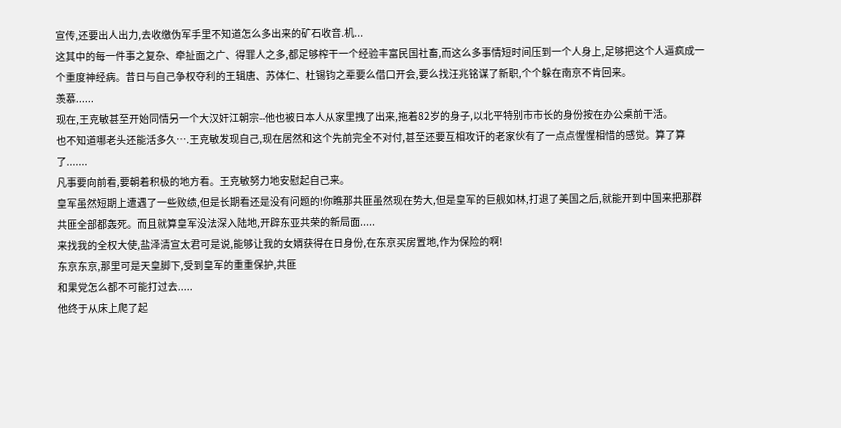宣传,还要出人出力,去收缴伪军手里不知道怎么多出来的矿石收音.机...
这其中的每一件事之复杂、牵扯面之广、得罪人之多,都足够榨干一个经验丰富民国社畜,而这么多事情短时间压到一个人身上,足够把这个人逼疯成一个重度神经病。昔日与自己争权夺利的王辑唐、苏体仁、杜锡钧之辈要么借口开会,要么找汪兆铭谋了新职,个个躲在南京不肯回来。
羡慕......
现在,王克敏甚至开始同情另一个大汉奸江朝宗--他也被日本人从家里拽了出来,拖着82岁的身子,以北平特别市市长的身份按在办公桌前干活。
也不知道哪老头还能活多久….王克敏发现自己,现在居然和这个先前完全不对付,甚至还要互相攻讦的老家伙有了一点点惺惺相惜的感觉。算了算了.......
凡事要向前看,要朝着积极的地方看。王克敏努力地安慰起自己来。
皇军虽然短期上遭遇了一些败绩,但是长期看还是没有问题的!你瞧那共匪虽然现在势大,但是皇军的巨舰如林,打退了美国之后,就能开到中国来把那群共匪全部都轰死。而且就算皇军没法深入陆地,开辟东亚共荣的新局面.....
来找我的全权大使,盐泽清宣太君可是说,能够让我的女婿获得在日身份,在东京买房置地,作为保险的啊!
东京东京,那里可是天皇脚下,受到皇军的重重保护,共匪
和果党怎么都不可能打过去.....
他终于从床上爬了起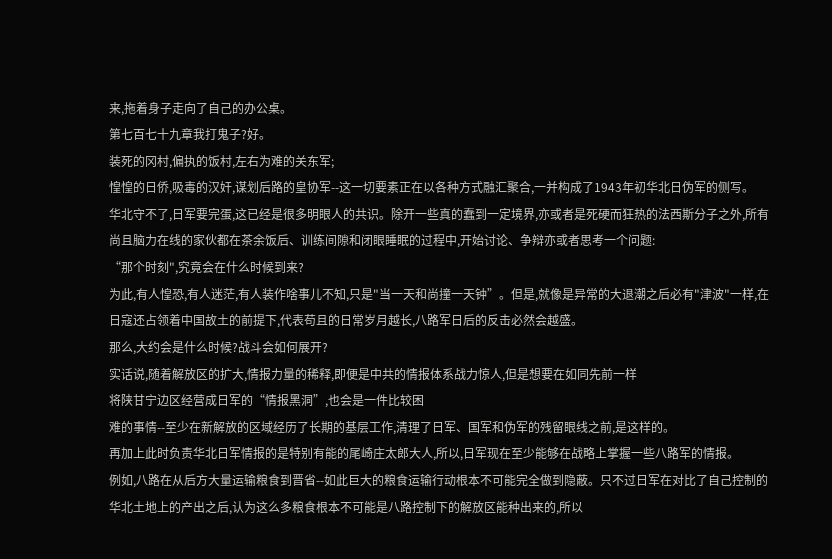来,拖着身子走向了自己的办公桌。
第七百七十九章我打鬼子?好。
装死的冈村,偏执的饭村,左右为难的关东军;
惶惶的日侨,吸毒的汉奸,谋划后路的皇协军--这一切要素正在以各种方式融汇聚合,一并构成了1943年初华北日伪军的侧写。
华北守不了,日军要完蛋,这已经是很多明眼人的共识。除开一些真的蠢到一定境界,亦或者是死硬而狂热的法西斯分子之外,所有尚且脑力在线的家伙都在茶余饭后、训练间隙和闭眼睡眠的过程中,开始讨论、争辩亦或者思考一个问题:
“那个时刻",究竟会在什么时候到来?
为此,有人惶恐,有人迷茫,有人装作啥事儿不知,只是"当一天和尚撞一天钟”。但是,就像是异常的大退潮之后必有"津波"一样,在日寇还占领着中国故土的前提下,代表苟且的日常岁月越长,八路军日后的反击必然会越盛。
那么,大约会是什么时候?战斗会如何展开?
实话说,随着解放区的扩大,情报力量的稀释,即便是中共的情报体系战力惊人,但是想要在如同先前一样
将陕甘宁边区经营成日军的“情报黑洞”,也会是一件比较困
难的事情--至少在新解放的区域经历了长期的基层工作,清理了日军、国军和伪军的残留眼线之前,是这样的。
再加上此时负责华北日军情报的是特别有能的尾崎庄太郎大人,所以,日军现在至少能够在战略上掌握一些八路军的情报。
例如,八路在从后方大量运输粮食到晋省--如此巨大的粮食运输行动根本不可能完全做到隐蔽。只不过日军在对比了自己控制的华北土地上的产出之后,认为这么多粮食根本不可能是八路控制下的解放区能种出来的,所以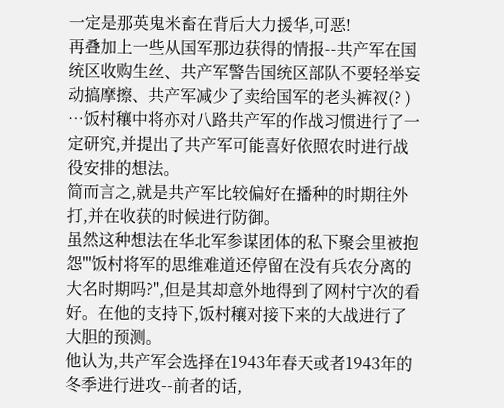一定是那英鬼米畜在背后大力援华,可恶!
再叠加上一些从国军那边获得的情报--共产军在国统区收购生丝、共产军警告国统区部队不要轻举妄动搞摩擦、共产军减少了卖给国军的老头裤衩(? ) …饭村穰中将亦对八路共产军的作战习惯进行了一定研究,并提出了共产军可能喜好依照农时进行战役安排的想法。
简而言之,就是共产军比较偏好在播种的时期往外打,并在收获的时候进行防御。
虽然这种想法在华北军参谋团体的私下聚会里被抱怨"'饭村将军的思维难道还停留在没有兵农分离的大名时期吗?",但是其却意外地得到了网村宁次的看好。在他的支持下,饭村穰对接下来的大战进行了大胆的预测。
他认为,共产军会选择在1943年春天或者1943年的冬季进行进攻--前者的话,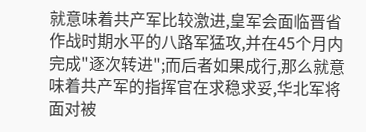就意味着共产军比较激进,皇军会面临晋省作战时期水平的八路军猛攻,并在45个月内完成"逐次转进";而后者如果成行,那么就意味着共产军的指挥官在求稳求妥,华北军将面对被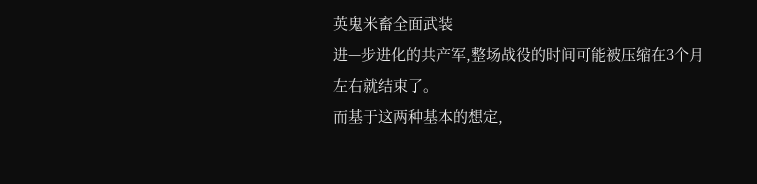英鬼米畜全面武装
进—步进化的共产军,整场战役的时间可能被压缩在3个月
左右就结束了。
而基于这两种基本的想定,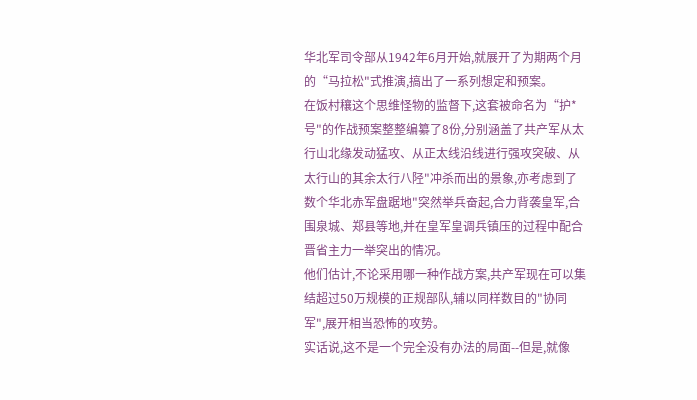华北军司令部从1942年6月开始,就展开了为期两个月的“马拉松"式推演,搞出了一系列想定和预案。
在饭村穰这个思维怪物的监督下,这套被命名为“护*号"的作战预案整整编纂了8份,分别涵盖了共产军从太行山北缘发动猛攻、从正太线沿线进行强攻突破、从太行山的其余太行八陉"冲杀而出的景象,亦考虑到了数个华北赤军盘踞地"突然举兵奋起,合力背袭皇军,合围泉城、郑县等地,并在皇军皇调兵镇压的过程中配合晋省主力一举突出的情况。
他们估计,不论采用哪一种作战方案,共产军现在可以集结超过50万规模的正规部队,辅以同样数目的"协同军",展开相当恐怖的攻势。
实话说,这不是一个完全没有办法的局面--但是,就像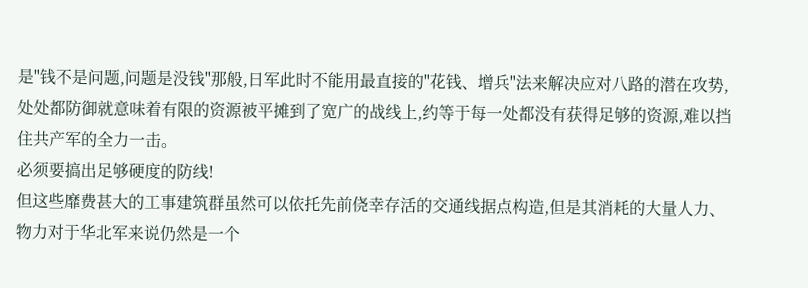是"钱不是问题,问题是没钱"那般,日军此时不能用最直接的"花钱、增兵"法来解决应对八路的潜在攻势,处处都防御就意味着有限的资源被平摊到了宽广的战线上,约等于每一处都没有获得足够的资源,难以挡住共产军的全力一击。
必须要搞出足够硬度的防线!
但这些靡费甚大的工事建筑群虽然可以依托先前侥幸存活的交通线据点构造,但是其消耗的大量人力、物力对于华北军来说仍然是一个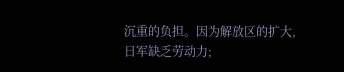沉重的负担。因为解放区的扩大,日军缺乏劳动力;